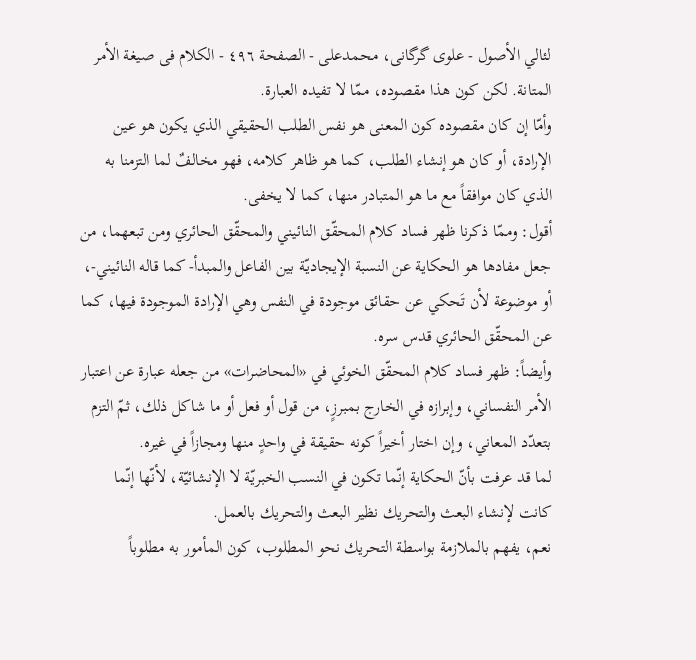لئالي الأصول - علوی گرگانی، محمدعلی - الصفحة ٤٩٦ - الکلام فی صیغة الأمر
المتانة. لكن كون هذا مقصوده، ممّا لا تفيده العبارة.
وأمّا إن كان مقصوده كون المعنى هو نفس الطلب الحقيقي الذي يكون هو عين الإرادة، أو كان هو إنشاء الطلب، كما هو ظاهر كلامه، فهو مخالفٌ لما التزمنا به الذي كان موافقاً مع ما هو المتبادر منها، كما لا يخفى.
أقول: وممّا ذكرنا ظهر فساد كلام المحقّق النائيني والمحقّق الحائري ومن تبعهما، من جعل مفادها هو الحكاية عن النسبة الإيجاديّة بين الفاعل والمبدأ- كما قاله النائيني-، أو موضوعة لأن تَحكي عن حقائق موجودة في النفس وهي الإرادة الموجودة فيها، كما عن المحقّق الحائري قدس سره.
وأيضاً: ظهر فساد كلام المحقّق الخوئي في «المحاضرات» من جعله عبارة عن اعتبار الأمر النفساني، وإبرازه في الخارج بمبرزٍ، من قول أو فعل أو ما شاكل ذلك، ثمّ التزم بتعدّد المعاني، وإن اختار أخيراً كونه حقيقة في واحدٍ منها ومجازاً في غيره.
لما قد عرفت بأنّ الحكاية إنّما تكون في النسب الخبريّة لا الإنشائيّة، لأنّها إنّما كانت لإنشاء البعث والتحريك نظير البعث والتحريك بالعمل.
نعم، يفهم بالملازمة بواسطة التحريك نحو المطلوب، كون المأمور به مطلوباً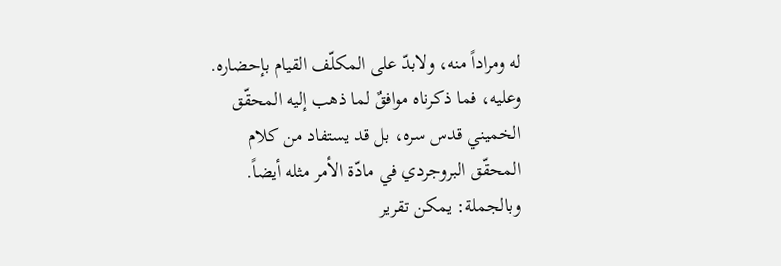له ومراداً منه، ولابدّ على المكلّف القيام بإحضاره.
وعليه، فما ذكرناه موافقٌ لما ذهب إليه المحقّق الخميني قدس سره، بل قد يستفاد من كلام المحقّق البروجردي في مادّة الأمر مثله أيضاً.
وبالجملة: يمكن تقرير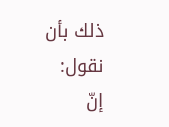ذلك بأن نقول:
إنّ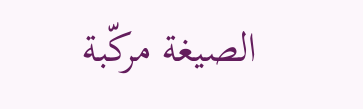الصيغة مركّبة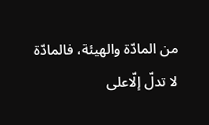من المادّة والهيئة، فالمادّة لا تدلّ إلّاعلى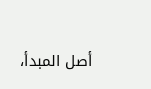أصل المبدأ،